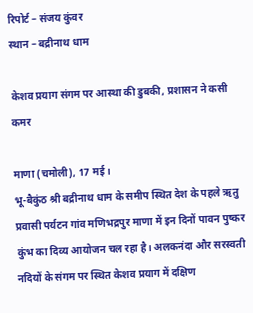रिपोर्ट – संजय कुंवर
स्थान – बद्रीनाथ धाम

केशव प्रयाग संगम पर आस्था की डुबकी, प्रशासन ने कसी कमर

माणा (चमोली), 17 मई।
भू-बैकुंठ श्री बद्रीनाथ धाम के समीप स्थित देश के पहले ऋतु प्रवासी पर्यटन गांव मणिभद्रपुर माणा में इन दिनों पावन पुष्कर कुंभ का दिव्य आयोजन चल रहा है। अलकनंदा और सरस्वती नदियों के संगम पर स्थित केशव प्रयाग में दक्षिण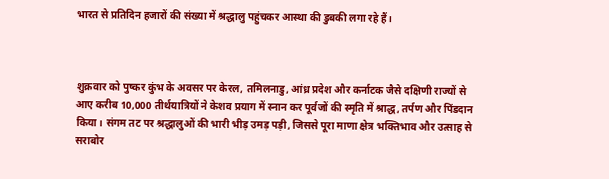भारत से प्रतिदिन हजारों की संख्या में श्रद्धालु पहुंचकर आस्था की डुबकी लगा रहे हैं।



शुक्रवार को पुष्कर कुंभ के अवसर पर केरल, तमिलनाडु, आंध्र प्रदेश और कर्नाटक जैसे दक्षिणी राज्यों से आए करीब 10,000 तीर्थयात्रियों ने केशव प्रयाग में स्नान कर पूर्वजों की स्मृति में श्राद्ध, तर्पण और पिंडदान किया। संगम तट पर श्रद्धालुओं की भारी भीड़ उमड़ पड़ी, जिससे पूरा माणा क्षेत्र भक्तिभाव और उत्साह से सराबोर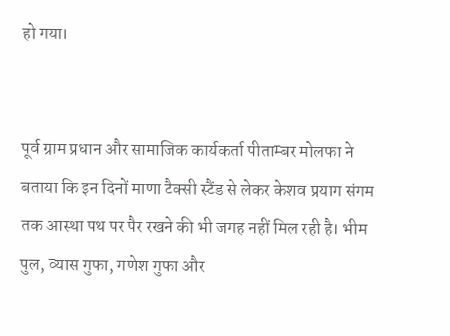हो गया।


पूर्व ग्राम प्रधान और सामाजिक कार्यकर्ता पीताम्बर मोलफा ने बताया कि इन दिनों माणा टैक्सी स्टैंड से लेकर केशव प्रयाग संगम तक आस्था पथ पर पैर रखने की भी जगह नहीं मिल रही है। भीम पुल, व्यास गुफा, गणेश गुफा और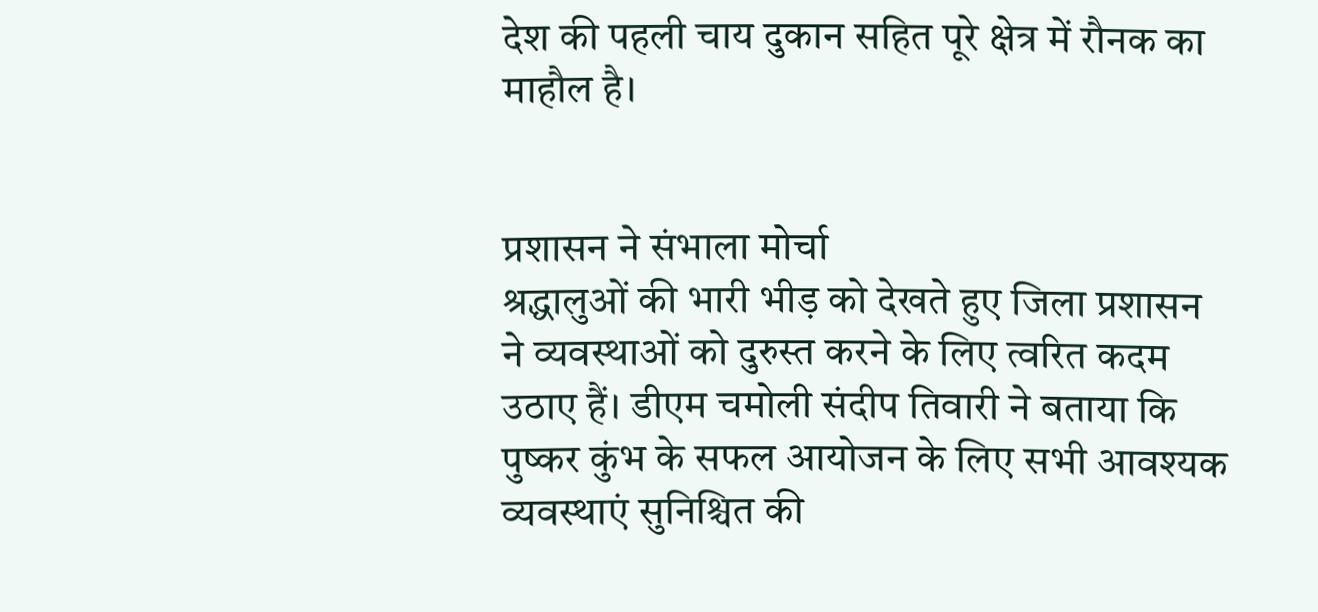देश की पहली चाय दुकान सहित पूरे क्षेत्र में रौनक का माहौल है।


प्रशासन ने संभाला मोर्चा
श्रद्धालुओं की भारी भीड़ को देखते हुए जिला प्रशासन ने व्यवस्थाओं को दुरुस्त करने के लिए त्वरित कदम उठाए हैं। डीएम चमोली संदीप तिवारी ने बताया कि पुष्कर कुंभ के सफल आयोजन के लिए सभी आवश्यक व्यवस्थाएं सुनिश्चित की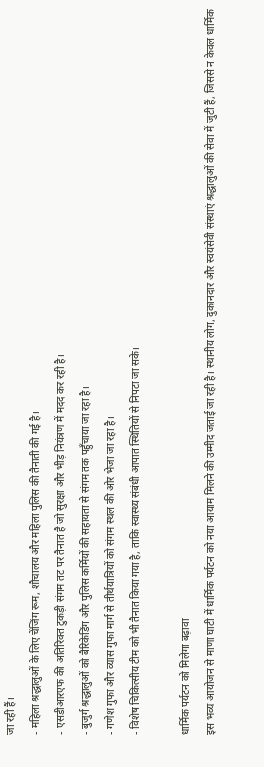जा रही हैं।
- महिला श्रद्धालुओं के लिए चेंजिंग रूम, शौचालय और महिला पुलिस की तैनाती की गई है।
- एसडीआरएफ की अतिरिक्त टुकड़ी संगम तट पर तैनात है जो सुरक्षा और भीड़ नियंत्रण में मदद कर रही है।
- बुजुर्ग श्रद्धालुओं को बैरिकेडिंग और पुलिस कर्मियों की सहायता से संगम तक पहुँचाया जा रहा है।
- गणेश गुफा और व्यास गुफा मार्ग से तीर्थयात्रियों को संगम स्थल की ओर भेजा जा रहा है।
- विशेष चिकित्सीय टीम को भी तैनात किया गया है, ताकि स्वास्थ्य संबंधी आपात स्थितियों से निपटा जा सके।

धार्मिक पर्यटन को मिलेगा बढ़ावा
इस भव्य आयोजन से माणा घाटी में धार्मिक पर्यटन को नया आयाम मिलने की उम्मीद जताई जा रही है। स्थानीय लोग, दुकानदार और स्वयंसेवी संस्थाएं श्रद्धालुओं की सेवा में जुटी हैं, जिससे न केवल धार्मिक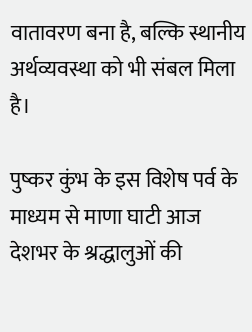वातावरण बना है, बल्कि स्थानीय अर्थव्यवस्था को भी संबल मिला है।

पुष्कर कुंभ के इस विशेष पर्व के माध्यम से माणा घाटी आज देशभर के श्रद्धालुओं की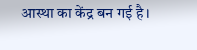आस्था का केंद्र बन गई है।